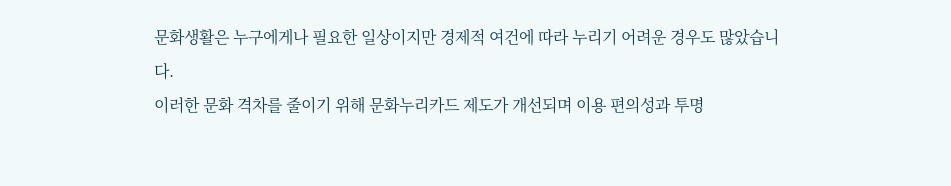문화생활은 누구에게나 필요한 일상이지만 경제적 여건에 따라 누리기 어려운 경우도 많았습니다.
이러한 문화 격차를 줄이기 위해 문화누리카드 제도가 개선되며 이용 편의성과 투명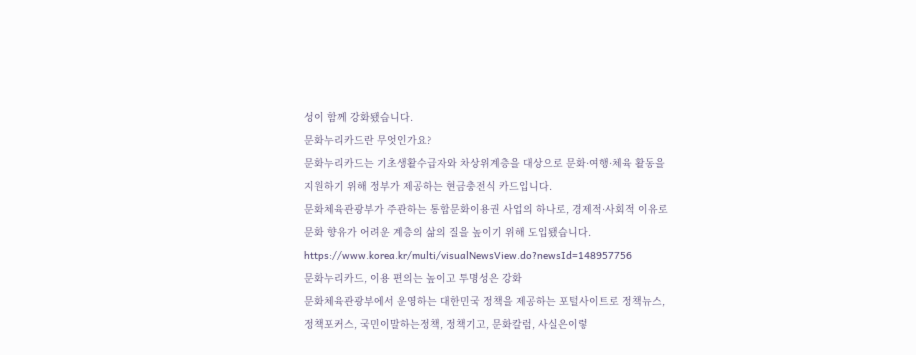성이 함께 강화됐습니다.
문화누리카드란 무엇인가요?
문화누리카드는 기초생활수급자와 차상위계층을 대상으로 문화·여행·체육 활동을 지원하기 위해 정부가 제공하는 현금충전식 카드입니다.
문화체육관광부가 주관하는 통합문화이용권 사업의 하나로, 경제적·사회적 이유로 문화 향유가 어려운 계층의 삶의 질을 높이기 위해 도입됐습니다.
https://www.korea.kr/multi/visualNewsView.do?newsId=148957756
문화누리카드, 이용 편의는 높이고 투명성은 강화
문화체육관광부에서 운영하는 대한민국 정책을 제공하는 포털사이트로 정책뉴스, 정책포커스, 국민이말하는정책, 정책기고, 문화칼럼, 사실은이렇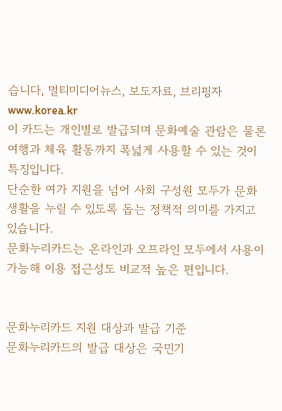습니다, 멀티미디어뉴스, 보도자료, 브리핑자
www.korea.kr
이 카드는 개인별로 발급되며 문화예술 관람은 물론 여행과 체육 활동까지 폭넓게 사용할 수 있는 것이 특징입니다.
단순한 여가 지원을 넘어 사회 구성원 모두가 문화생활을 누릴 수 있도록 돕는 정책적 의미를 가지고 있습니다.
문화누리카드는 온라인과 오프라인 모두에서 사용이 가능해 이용 접근성도 비교적 높은 편입니다.


문화누리카드 지원 대상과 발급 기준
문화누리카드의 발급 대상은 국민기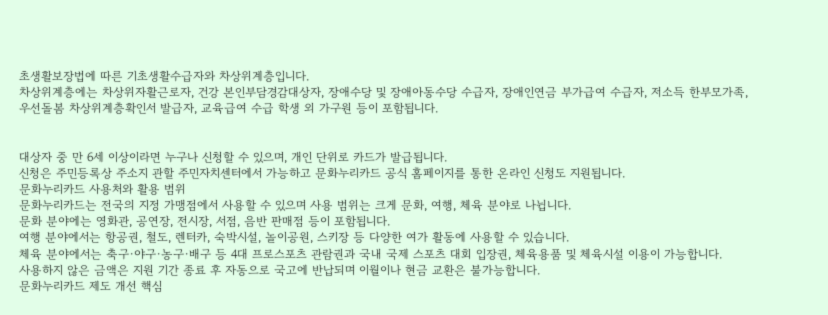초생활보장법에 따른 기초생활수급자와 차상위계층입니다.
차상위계층에는 차상위자활근로자, 건강 본인부담경감대상자, 장애수당 및 장애아동수당 수급자, 장애인연금 부가급여 수급자, 저소득 한부모가족, 우선돌봄 차상위계층확인서 발급자, 교육급여 수급 학생 외 가구원 등이 포함됩니다.


대상자 중 만 6세 이상이라면 누구나 신청할 수 있으며, 개인 단위로 카드가 발급됩니다.
신청은 주민등록상 주소지 관할 주민자치센터에서 가능하고 문화누리카드 공식 홈페이지를 통한 온라인 신청도 지원됩니다.
문화누리카드 사용처와 활용 범위
문화누리카드는 전국의 지정 가맹점에서 사용할 수 있으며 사용 범위는 크게 문화, 여행, 체육 분야로 나뉩니다.
문화 분야에는 영화관, 공연장, 전시장, 서점, 음반 판매점 등이 포함됩니다.
여행 분야에서는 항공권, 철도, 렌터카, 숙박시설, 놀이공원, 스키장 등 다양한 여가 활동에 사용할 수 있습니다.
체육 분야에서는 축구·야구·농구·배구 등 4대 프로스포츠 관람권과 국내 국제 스포츠 대회 입장권, 체육용품 및 체육시설 이용이 가능합니다.
사용하지 않은 금액은 지원 기간 종료 후 자동으로 국고에 반납되며 이월이나 현금 교환은 불가능합니다.
문화누리카드 제도 개선 핵심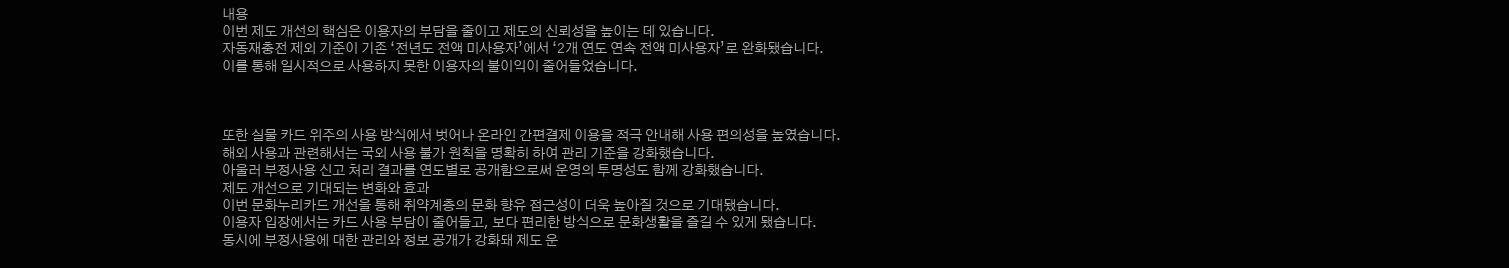내용
이번 제도 개선의 핵심은 이용자의 부담을 줄이고 제도의 신뢰성을 높이는 데 있습니다.
자동재충전 제외 기준이 기존 ‘전년도 전액 미사용자’에서 ‘2개 연도 연속 전액 미사용자’로 완화됐습니다.
이를 통해 일시적으로 사용하지 못한 이용자의 불이익이 줄어들었습니다.



또한 실물 카드 위주의 사용 방식에서 벗어나 온라인 간편결제 이용을 적극 안내해 사용 편의성을 높였습니다.
해외 사용과 관련해서는 국외 사용 불가 원칙을 명확히 하여 관리 기준을 강화했습니다.
아울러 부정사용 신고 처리 결과를 연도별로 공개함으로써 운영의 투명성도 함께 강화했습니다.
제도 개선으로 기대되는 변화와 효과
이번 문화누리카드 개선을 통해 취약계층의 문화 향유 접근성이 더욱 높아질 것으로 기대됐습니다.
이용자 입장에서는 카드 사용 부담이 줄어들고, 보다 편리한 방식으로 문화생활을 즐길 수 있게 됐습니다.
동시에 부정사용에 대한 관리와 정보 공개가 강화돼 제도 운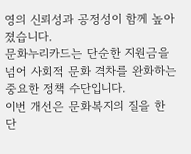영의 신뢰성과 공정성이 함께 높아졌습니다.
문화누리카드는 단순한 지원금을 넘어 사회적 문화 격차를 완화하는 중요한 정책 수단입니다.
이번 개선은 문화복지의 질을 한 단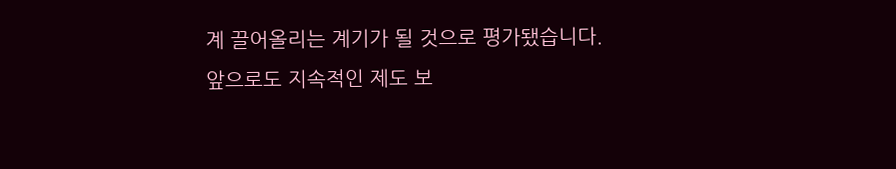계 끌어올리는 계기가 될 것으로 평가됐습니다.
앞으로도 지속적인 제도 보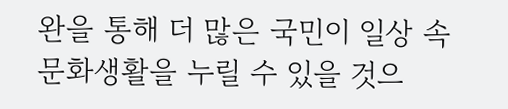완을 통해 더 많은 국민이 일상 속 문화생활을 누릴 수 있을 것으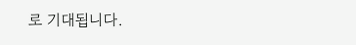로 기대됩니다.